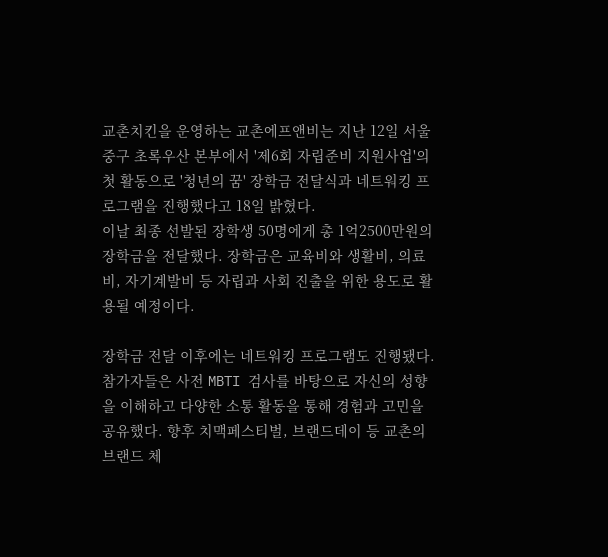교촌치킨을 운영하는 교촌에프앤비는 지난 12일 서울 중구 초록우산 본부에서 '제6회 자립준비 지원사업'의 첫 활동으로 '청년의 꿈' 장학금 전달식과 네트워킹 프로그램을 진행했다고 18일 밝혔다.
이날 최종 선발된 장학생 50명에게 총 1억2500만원의 장학금을 전달했다. 장학금은 교육비와 생활비, 의료비, 자기계발비 등 자립과 사회 진출을 위한 용도로 활용될 예정이다.

장학금 전달 이후에는 네트워킹 프로그램도 진행됐다. 참가자들은 사전 MBTI 검사를 바탕으로 자신의 성향을 이해하고 다양한 소통 활동을 통해 경험과 고민을 공유했다. 향후 치맥페스티벌, 브랜드데이 등 교촌의 브랜드 체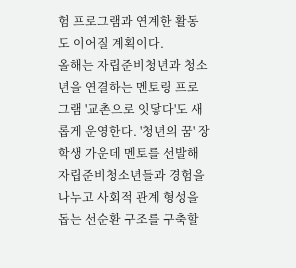험 프로그램과 연계한 활동도 이어질 계획이다.
올해는 자립준비청년과 청소년을 연결하는 멘토링 프로그램 '교촌으로 잇닿다'도 새롭게 운영한다. '청년의 꿈' 장학생 가운데 멘토를 선발해 자립준비청소년들과 경험을 나누고 사회적 관계 형성을 돕는 선순환 구조를 구축할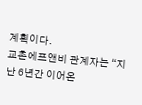계획이다.
교촌에프앤비 관계자는 “지난 6년간 이어온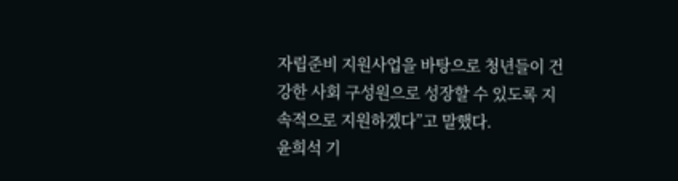자립준비 지원사업을 바탕으로 청년들이 건강한 사회 구성원으로 성장할 수 있도록 지속적으로 지원하겠다”고 말했다.
윤희석 기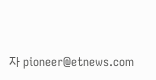자 pioneer@etnews.com